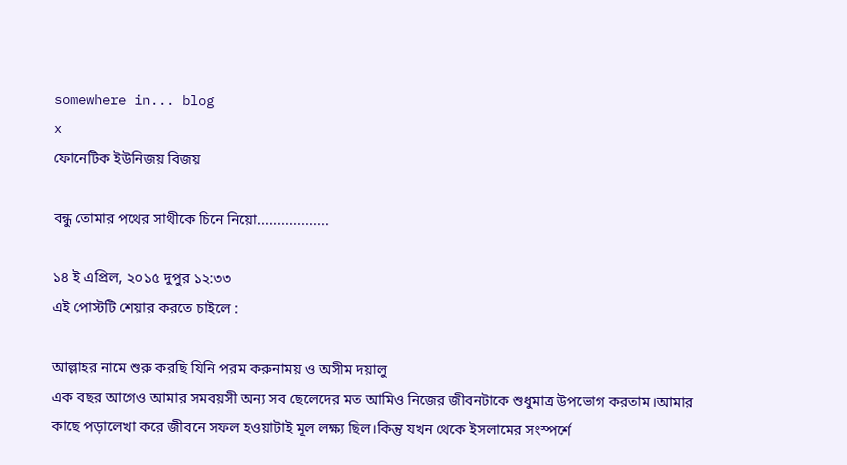somewhere in... blog
x
ফোনেটিক ইউনিজয় বিজয়

বন্ধু তোমার পথের সাথীকে চিনে নিয়ো..................

১৪ ই এপ্রিল, ২০১৫ দুপুর ১২:৩৩
এই পোস্টটি শেয়ার করতে চাইলে :

আল্লাহর নামে শুরু করছি যিনি পরম করুনাময় ও অসীম দয়ালু
এক বছর আগেও আমার সমবয়সী অন্য সব ছেলেদের মত আমিও নিজের জীবনটাকে শুধুমাত্র উপভোগ করতাম।আমার কাছে পড়ালেখা করে জীবনে সফল হওয়াটাই মূল লক্ষ্য ছিল।কিন্তু যখন থেকে ইসলামের সংস্পর্শে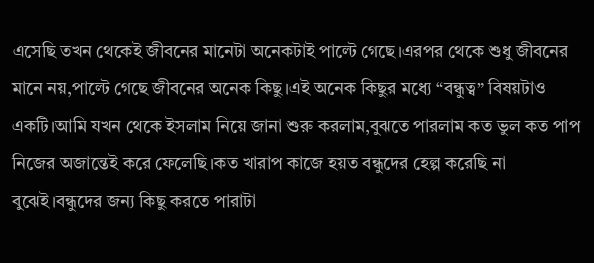এসেছি তখন থেকেই জীবনের মানেটা অনেকটাই পাল্টে গেছে।এরপর থেকে শুধু জীবনের মানে নয়,পাল্টে গেছে জীবনের অনেক কিছু।এই অনেক কিছুর মধ্যে “বন্ধুত্ব” বিষয়টাও একটি।আমি যখন থেকে ইসলাম নিয়ে জানা শুরু করলাম,বুঝতে পারলাম কত ভুল কত পাপ নিজের অজান্তেই করে ফেলেছি।কত খারাপ কাজে হয়ত বন্ধুদের হেল্প করেছি না বুঝেই।বন্ধুদের জন্য কিছু করতে পারাটা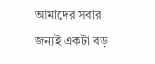আমাদের সবার জন্যই একটা বড়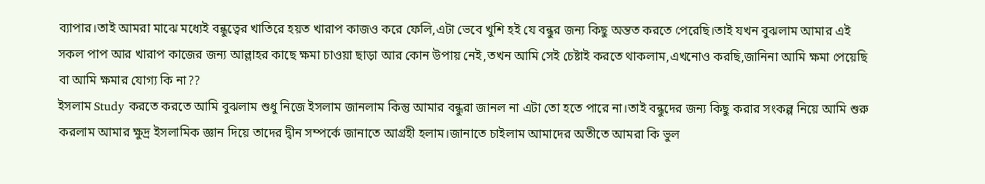ব্যাপার।তাই আমরা মাঝে মধ্যেই বন্ধুত্বের খাতিরে হয়ত খারাপ কাজও করে ফেলি,এটা ভেবে খুশি হই যে বন্ধুর জন্য কিছু অন্তত করতে পেরেছি।তাই যখন বুঝলাম আমার এই সকল পাপ আর খারাপ কাজের জন্য আল্লাহর কাছে ক্ষমা চাওয়া ছাড়া আর কোন উপায় নেই,তখন আমি সেই চেষ্টাই করতে থাকলাম,এখনোও করছি,জানিনা আমি ক্ষমা পেয়েছি বা আমি ক্ষমার যোগ্য কি না??
ইসলাম Study করতে করতে আমি বুঝলাম শুধু নিজে ইসলাম জানলাম কিন্তু আমার বন্ধুরা জানল না এটা তো হতে পারে না।তাই বন্ধুদের জন্য কিছু করার সংকল্প নিয়ে আমি শুরু করলাম আমার ক্ষুদ্র ইসলামিক জ্ঞান দিয়ে তাদের দ্বীন সম্পর্কে জানাতে আগ্রহী হলাম।জানাতে চাইলাম আমাদের অতীতে আমরা কি ভুল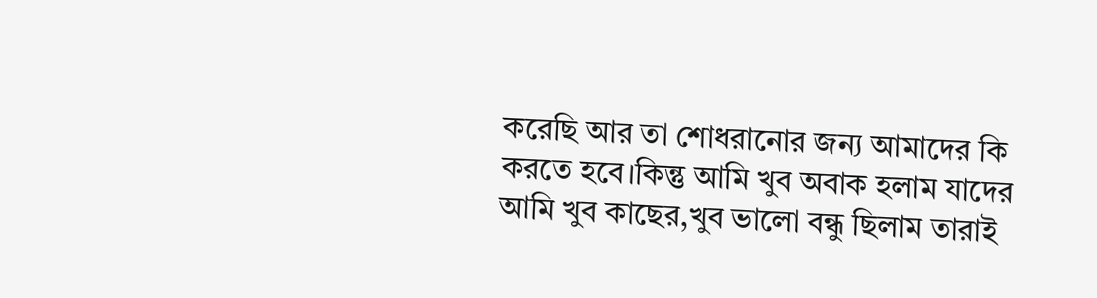করেছি আর তা শোধরানোর জন্য আমাদের কি করতে হবে।কিন্তু আমি খুব অবাক হলাম যাদের আমি খুব কাছের,খুব ভালো বন্ধু ছিলাম তারাই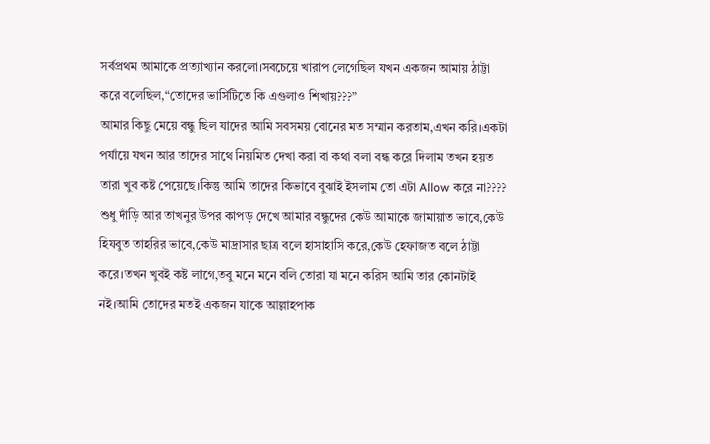সর্বপ্রথম আমাকে প্রত্যাখ্যান করলো।সবচেয়ে খারাপ লেগেছিল যখন একজন আমায় ঠাট্টা করে বলেছিল,“তোদের ভার্সিটিতে কি এগুলাও শিখায়???”
আমার কিছু মেয়ে বন্ধু ছিল যাদের আমি সবসময় বোনের মত সম্মান করতাম,এখন করি।একটা পর্যায়ে যখন আর তাদের সাথে নিয়মিত দেখা করা বা কথা বলা বন্ধ করে দিলাম তখন হয়ত তারা খুব কষ্ট পেয়েছে।কিন্তু আমি তাদের কিভাবে বুঝাই ইসলাম তো এটা Allow করে না????
শুধু দাঁড়ি আর তাখনুর উপর কাপড় দেখে আমার বন্ধুদের কেউ আমাকে জামায়াত ভাবে,কেউ হিযবুত তাহরির ভাবে,কেউ মাদ্রাসার ছাত্র বলে হাসাহাসি করে,কেউ হেফাজত বলে ঠাট্টা করে।তখন খুবই কষ্ট লাগে,তবু মনে মনে বলি তোরা যা মনে করিস আমি তার কোনটাই নই।আমি তোদের মতই একজন যাকে আল্লাহপাক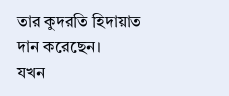তার কুদরতি হিদায়াত দান করেছেন।
যখন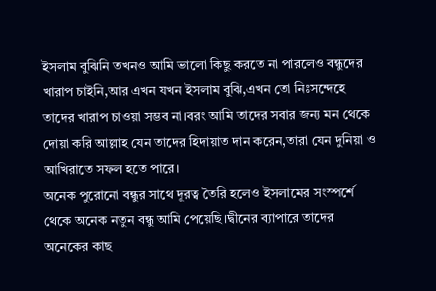ইসলাম বুঝিনি তখনও আমি ভালো কিছু করতে না পারলেও বন্ধুদের খারাপ চাইনি,আর এখন যখন ইসলাম বুঝি,এখন তো নিঃসন্দেহে তাদের খারাপ চাওয়া সম্ভব না।বরং আমি তাদের সবার জন্য মন থেকে দোয়া করি আল্লাহ যেন তাদের হিদায়াত দান করেন,তারা যেন দুনিয়া ও আখিরাতে সফল হতে পারে।
অনেক পুরোনো বন্ধুর সাথে দূরত্ব তৈরি হলেও ইসলামের সংস্পর্শে থেকে অনেক নতুন বন্ধু আমি পেয়েছি।দ্বীনের ব্যাপারে তাদের অনেকের কাছ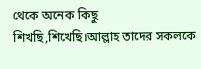থেকে অনেক কিছু শিখছি,শিখেছি।আল্লাহ তাদের সকলকে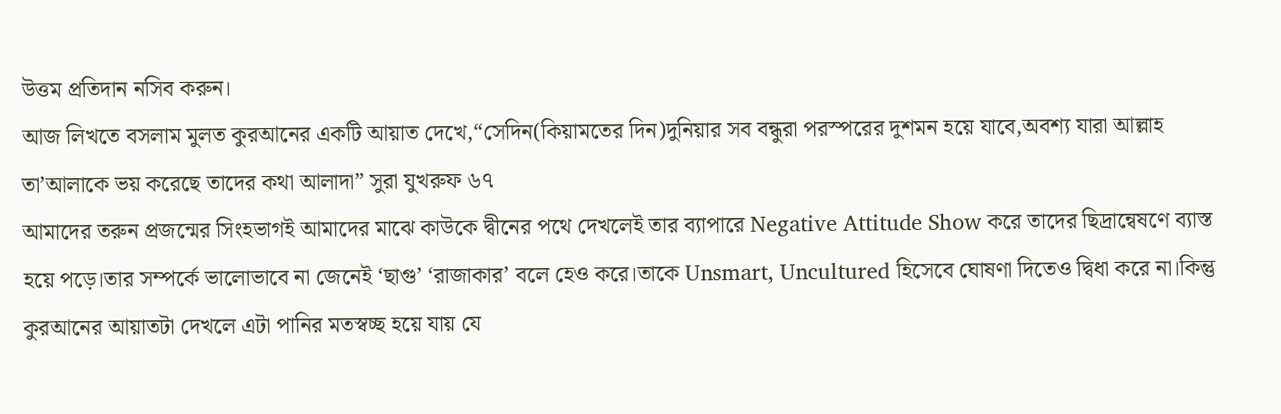উত্তম প্রতিদান নসিব করুন।
আজ লিখতে বসলাম মুলত কুরআনের একটি আয়াত দেখে,“সেদিন(কিয়ামতের দিন)দুনিয়ার সব বন্ধুরা পরস্পরের দুশমন হয়ে যাবে,অবশ্য যারা আল্লাহ তা’আলাকে ভয় করেছে তাদের কথা আলাদা” সুরা যুখরুফ ৬৭
আমাদের তরুন প্রজন্মের সিংহভাগই আমাদের মাঝে কাউকে দ্বীনের পথে দেখলেই তার ব্যাপারে Negative Attitude Show করে তাদের ছিদ্রান্বেষণে ব্যাস্ত হয়ে পড়ে।তার সম্পর্কে ভালোভাবে না জেনেই ‘ছাগু’ ‘রাজাকার’ বলে হেও করে।তাকে Unsmart, Uncultured হিসেবে ঘোষণা দিতেও দ্বিধা করে না।কিন্তু কুরআনের আয়াতটা দেখলে এটা পানির মতস্বচ্ছ হয়ে যায় যে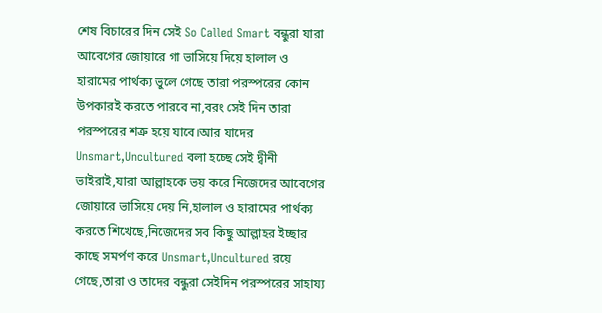শেষ বিচারের দিন সেই So Called Smart বন্ধুরা যারা আবেগের জোয়ারে গা ভাসিয়ে দিয়ে হালাল ও হারামের পার্থক্য ভুলে গেছে তারা পরস্পরের কোন উপকারই করতে পারবে না,বরং সেই দিন তারা পরস্পরের শত্রু হয়ে যাবে।আর যাদের Unsmart,Uncultured বলা হচ্ছে সেই দ্বীনী ভাইরাই,যারা আল্লাহকে ভয় করে নিজেদের আবেগের জোয়ারে ভাসিয়ে দেয় নি,হালাল ও হারামের পার্থক্য করতে শিখেছে,নিজেদের সব কিছু আল্লাহর ইচ্ছার কাছে সমর্পণ করে Unsmart,Uncultured রয়ে গেছে,তারা ও তাদের বন্ধুরা সেইদিন পরস্পরের সাহায্য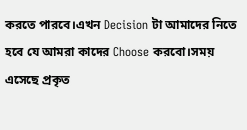করতে পারবে।এখন Decision টা আমাদের নিতে হবে যে আমরা কাদের Choose করবো।সময় এসেছে প্রকৃত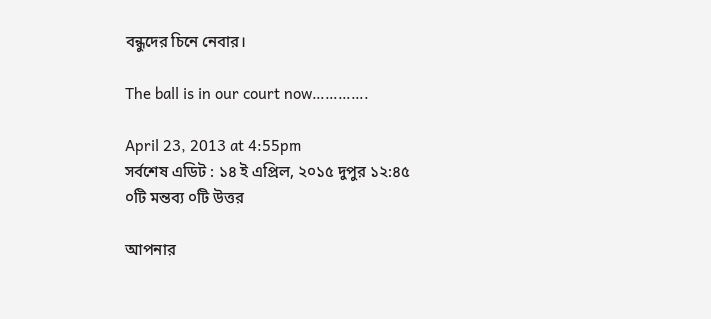বন্ধুদের চিনে নেবার।

The ball is in our court now………….

April 23, 2013 at 4:55pm
সর্বশেষ এডিট : ১৪ ই এপ্রিল, ২০১৫ দুপুর ১২:৪৫
০টি মন্তব্য ০টি উত্তর

আপনার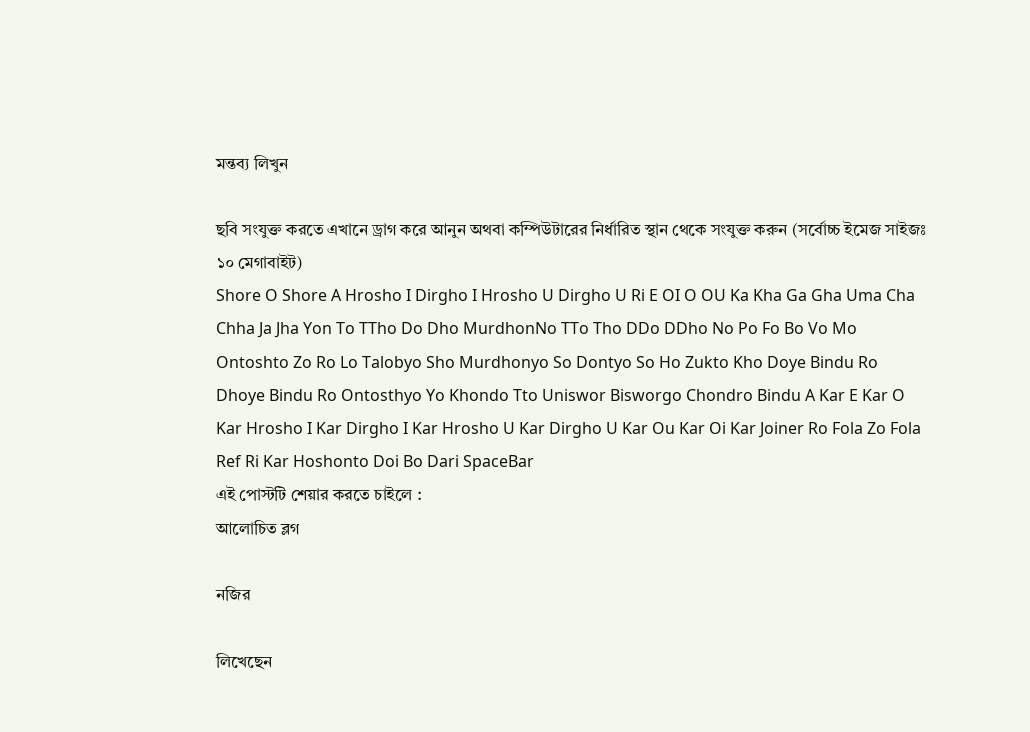মন্তব্য লিখুন

ছবি সংযুক্ত করতে এখানে ড্রাগ করে আনুন অথবা কম্পিউটারের নির্ধারিত স্থান থেকে সংযুক্ত করুন (সর্বোচ্চ ইমেজ সাইজঃ ১০ মেগাবাইট)
Shore O Shore A Hrosho I Dirgho I Hrosho U Dirgho U Ri E OI O OU Ka Kha Ga Gha Uma Cha Chha Ja Jha Yon To TTho Do Dho MurdhonNo TTo Tho DDo DDho No Po Fo Bo Vo Mo Ontoshto Zo Ro Lo Talobyo Sho Murdhonyo So Dontyo So Ho Zukto Kho Doye Bindu Ro Dhoye Bindu Ro Ontosthyo Yo Khondo Tto Uniswor Bisworgo Chondro Bindu A Kar E Kar O Kar Hrosho I Kar Dirgho I Kar Hrosho U Kar Dirgho U Kar Ou Kar Oi Kar Joiner Ro Fola Zo Fola Ref Ri Kar Hoshonto Doi Bo Dari SpaceBar
এই পোস্টটি শেয়ার করতে চাইলে :
আলোচিত ব্লগ

নজির

লিখেছেন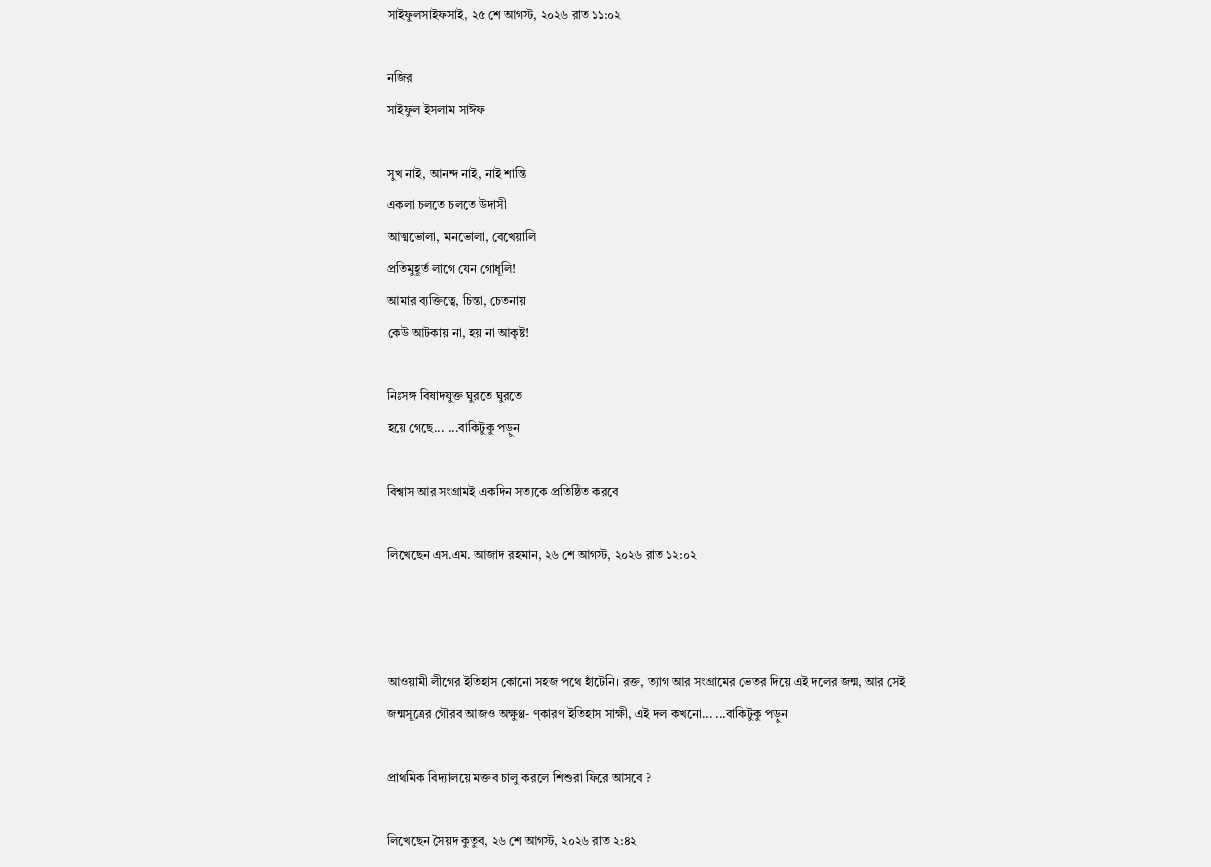সাইফুলসাইফসাই, ২৫ শে আগস্ট, ২০২৬ রাত ১১:০২

নজির
সাইফুল ইসলাম সাঈফ

সুখ নাই, আনন্দ নাই, নাই শান্তি
একলা চলতে চলতে উদাসী
আত্মভোলা, মনভোলা, বেখেয়ালি
প্রতিমুহূর্ত লাগে যেন গোধূলি!
আমার ব্যক্তিত্বে, চিন্তা, চেতনায়
কেউ আটকায় না, হয় না আকৃষ্ট!

নিঃসঙ্গ বিষাদযুক্ত ঘুরতে ঘুরতে
হয়ে গেছে... ...বাকিটুকু পড়ুন

বিশ্বাস আর সংগ্রামই একদিন সত্যকে প্রতিষ্ঠিত করবে

লিখেছেন এস.এম. আজাদ রহমান, ২৬ শে আগস্ট, ২০২৬ রাত ১২:০২



আওয়ামী লীগের ইতিহাস কোনো সহজ পথে হাঁটেনি। রক্ত, ত্যাগ আর সংগ্রামের ভেতর দিয়ে এই দলের জন্ম, আর সেই জন্মসূত্রের গৌরব আজও অক্ষুণ্ণ- ণ্কারণ ইতিহাস সাক্ষী, এই দল কখনো... ...বাকিটুকু পড়ুন

প্রাথমিক বিদ্যালয়ে মক্তব চালু করলে শিশুরা ফিরে আসবে ?

লিখেছেন সৈয়দ কুতুব, ২৬ শে আগস্ট, ২০২৬ রাত ২:৪২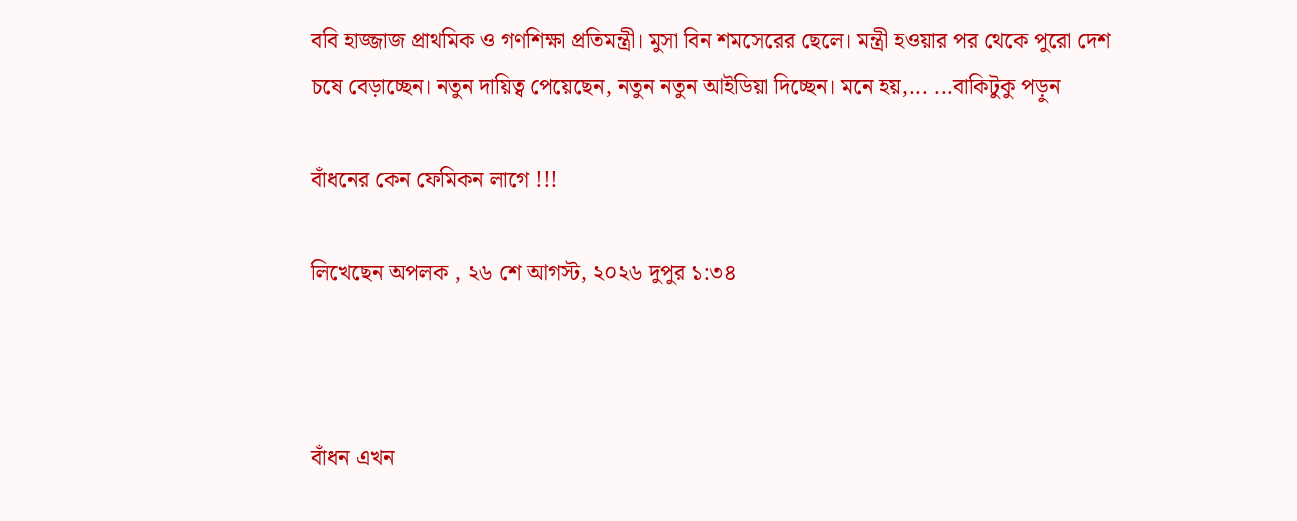ববি হাজ্জাজ প্রাথমিক ও গণশিক্ষা প্রতিমন্ত্রী। মুসা বিন শমসেরের ছেলে। মন্ত্রী হওয়ার পর থেকে পুরো দেশ চষে বেড়াচ্ছেন। নতুন দায়িত্ব পেয়েছেন, নতুন নতুন আইডিয়া দিচ্ছেন। মনে হয়,... ...বাকিটুকু পড়ুন

বাঁধনের কেন ফেমিকন লাগে !!!

লিখেছেন অপলক , ২৬ শে আগস্ট, ২০২৬ দুপুর ১:৩৪



বাঁধন এখন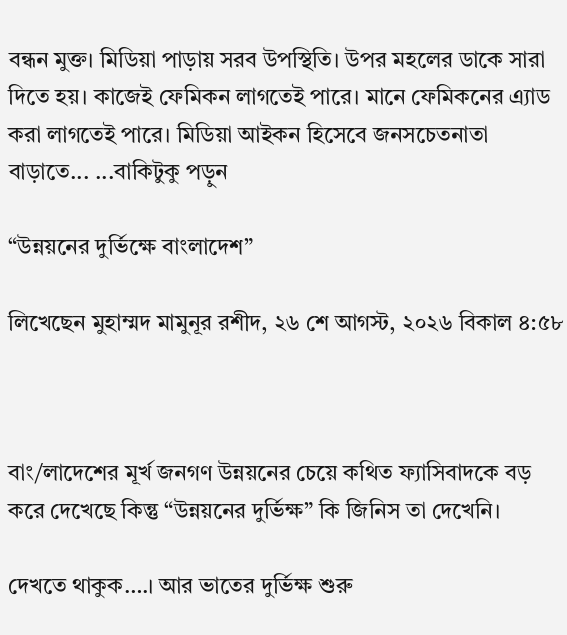বন্ধন মুক্ত। মিডিয়া পাড়ায় সরব উপস্থিতি। উপর মহলের ডাকে সারা দিতে হয়। কাজেই ফেমিকন লাগতেই পারে। মানে ফেমিকনের এ্যাড করা লাগতেই পারে। মিডিয়া আইকন হিসেবে জনসচেতনাতা বাড়াতে... ...বাকিটুকু পড়ুন

“উন্নয়নের দুর্ভিক্ষে বাংলাদেশ”

লিখেছেন মুহাম্মদ মামুনূর রশীদ, ২৬ শে আগস্ট, ২০২৬ বিকাল ৪:৫৮



বাং/লাদেশের মূর্খ জনগণ উন্নয়নের চেয়ে কথিত ফ্যাসিবাদকে বড় করে দেখেছে কিন্তু “উন্নয়নের দুর্ভিক্ষ” কি জিনিস তা দেখেনি।

দেখতে থাকুক….। আর ভাতের দুর্ভিক্ষ শুরু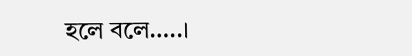হলে বলে…..।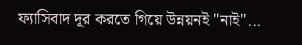ফ্যাসিবাদ দূর করতে গিয়ে উন্নয়নই "নাই"...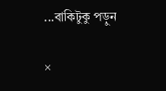...বাকিটুকু পড়ুন

×